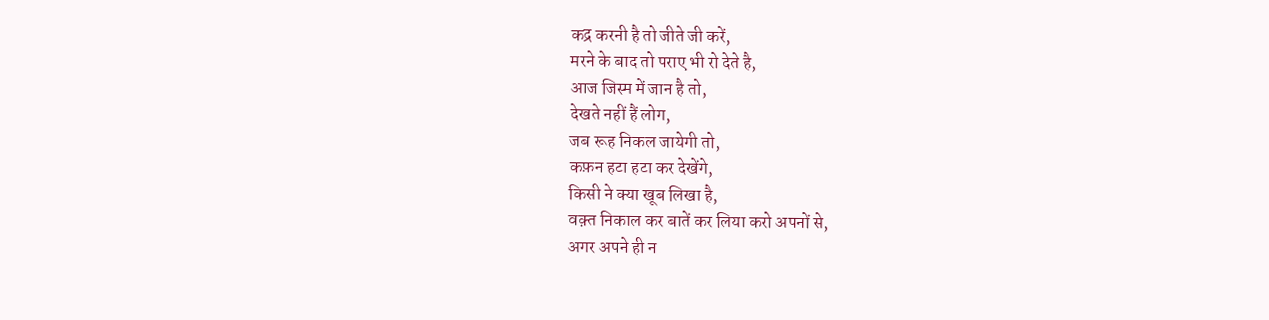कद्र करनी है तो जीते जी करें,
मरने के बाद तो पराए भी रो देते है,
आज जिस्म में जान है तो,
देखते नहीं हैं लोग,
जब रूह निकल जायेगी तो,
कफ़न हटा हटा कर देखेंगे,
किसी ने क्या खूब लिखा है,
वक़्त निकाल कर बातें कर लिया करो अपनों से,
अगर अपने ही न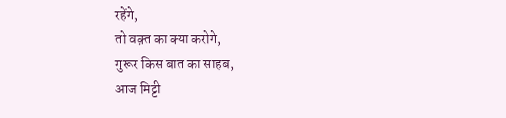रहेंगे,
तो वक़्त का क्या करोगे,
गुरूर किस बात का साहब,
आज मिट्टी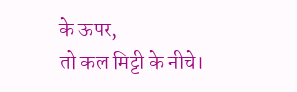के ऊपर,
तो कल मिट्टी के नीचे।